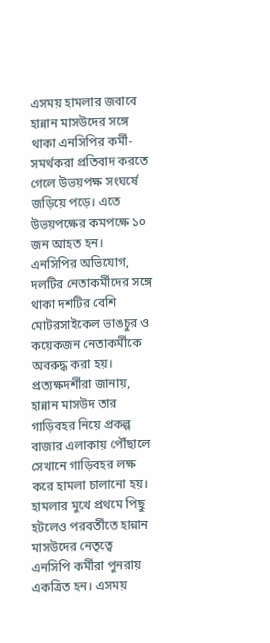এসময় হামলার জবাবে হান্নান মাসউদের সঙ্গে থাকা এনসিপির কর্মী-সমর্থকরা প্রতিবাদ করতে গেলে উভয়পক্ষ সংঘর্ষে জড়িয়ে পড়ে। এতে উভয়পক্ষের কমপক্ষে ১০ জন আহত হন। এনসিপির অভিযোগ, দলটির নেতাকর্মীদের সঙ্গে থাকা দশটির বেশি মোটরসাইকেল ভাঙচুর ও কয়েকজন নেতাকর্মীকে অবরুদ্ধ করা হয়।
প্রত্যক্ষদর্শীরা জানায়, হান্নান মাসউদ তার গাড়িবহর নিয়ে প্রকল্প বাজার এলাকায় পৌঁছালে সেখানে গাড়িবহর লক্ষ করে হামলা চালানো হয়। হামলার মুখে প্রথমে পিছু হটলেও পরবর্তীতে হান্নান মাসউদের নেতৃত্বে এনসিপি কর্মীরা পুনরায় একত্রিত হন। এসময়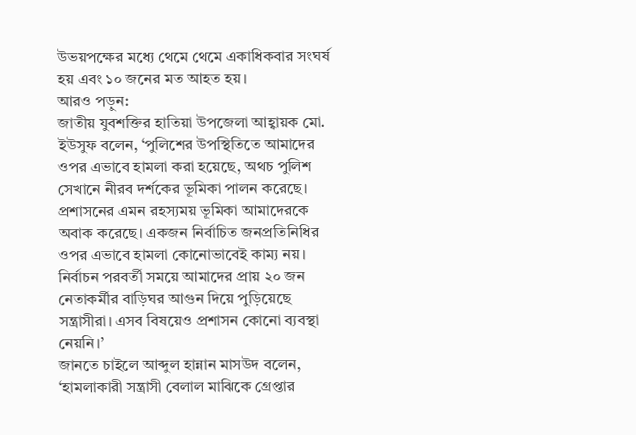উভয়পক্ষের মধ্যে থেমে থেমে একাধিকবার সংঘর্ষ হয় এবং ১০ জনের মত আহত হয়।
আরও পড়ুন:
জাতীয় যুবশক্তির হাতিয়া উপজেলা আহ্বায়ক মো. ইউসুফ বলেন, ‘পুলিশের উপস্থিতিতে আমাদের ওপর এভাবে হামলা করা হয়েছে, অথচ পুলিশ সেখানে নীরব দর্শকের ভূমিকা পালন করেছে। প্রশাসনের এমন রহস্যময় ভূমিকা আমাদেরকে অবাক করেছে। একজন নির্বাচিত জনপ্রতিনিধির ওপর এভাবে হামলা কোনোভাবেই কাম্য নয়। নির্বাচন পরবর্তী সময়ে আমাদের প্রায় ২০ জন নেতাকর্মীর বাড়িঘর আগুন দিয়ে পুড়িয়েছে সন্ত্রাসীরা। এসব বিষয়েও প্রশাসন কোনো ব্যবস্থা নেয়নি।’
জানতে চাইলে আব্দুল হান্নান মাসউদ বলেন, ‘হামলাকারী সন্ত্রাসী বেলাল মাঝিকে গ্রেপ্তার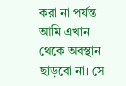করা না পর্যন্ত আমি এখান থেকে অবস্থান ছাড়বো না। সে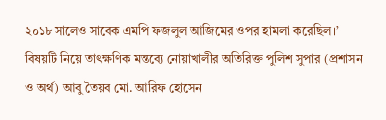২০১৮ সালেও সাবেক এমপি ফজলুল আজিমের ওপর হামলা করেছিল।’
বিষয়টি নিয়ে তাৎক্ষণিক মন্তব্যে নোয়াখালীর অতিরিক্ত পুলিশ সুপার (প্রশাসন ও অর্থ) আবু তৈয়ব মো. আরিফ হোসেন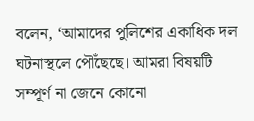বলেন, ‘আমাদের পুলিশের একাধিক দল ঘটনাস্থলে পৌঁছেছে। আমরা বিষয়টি সম্পূর্ণ না জেনে কোনো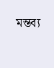মন্তব্য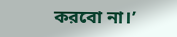করবো না।’